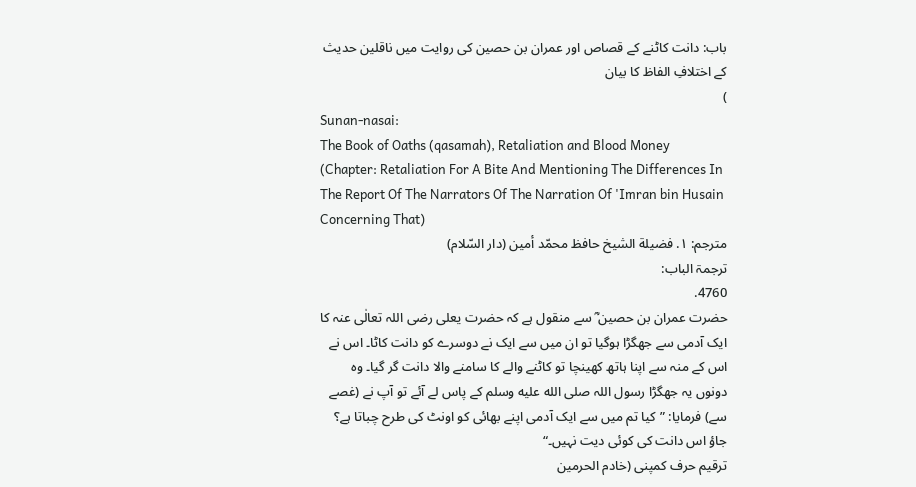باب: دانت کاٹنے کے قصاص اور عمران بن حصین کی روایت میں ناقلین حدیث کے اختلافِ الفاظ کا بیان
)
Sunan-nasai:
The Book of Oaths (qasamah), Retaliation and Blood Money
(Chapter: Retaliation For A Bite And Mentioning The Differences In The Report Of The Narrators Of The Narration Of 'Imran bin Husain Concerning That)
مترجم: ١. فضيلة الشيخ حافظ محمّد أمين (دار السّلام)
ترجمۃ الباب:
4760.
حضرت عمران بن حصین ؓ سے منقول ہے کہ حضرت یعلی رضی اللہ تعالٰی عنہ کا ایک آدمی سے جھگڑا ہوگیا تو ان میں سے ایک نے دوسرے کو دانت کاٹا۔ اس نے اس کے منہ سے اپنا ہاتھ کھینچا تو کاٹنے والے کا سامنے والا دانت گر گیا۔ وہ دونوں یہ جھگڑا رسول اللہ صلى الله عليه وسلم کے پاس لے آئے تو آپ نے (غصے سے) فرمایا: ”کیا تم میں سے ایک آدمی اپنے بھائی کو اونٹ کی طرح چباتا ہے؟ جاؤ اس دانت کی کوئی دیت نہیں۔“
ترقیم حرف کمپنی (خادم الحرمین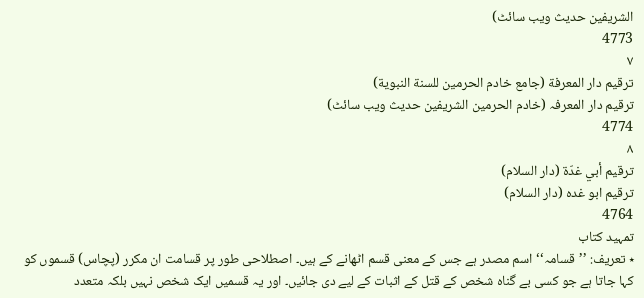الشریفین حدیث ویب سائٹ)
4773
٧
ترقيم دار المعرفة (جامع خادم الحرمين للسنة النبوية)
ترقیم دار المعرفہ (خادم الحرمین الشریفین حدیث ویب سائٹ)
4774
٨
ترقيم أبي غدّة (دار السلام)
ترقیم ابو غدہ (دار السلام)
4764
تمہید کتاب
٭ تعریف: ’’قسامہ‘‘ اسم مصدر ہے جس کے معنی قسم اٹھانے کے ہیں۔ اصطلاحی طور پر قسامت ان مکرر (پچاس) قسموں کو کہا جاتا ہے جو کسی بے گناہ شخص کے قتل کے اثبات کے لیے دی جائیں۔ اور یہ قسمیں ایک شخص نہیں بلکہ متعدد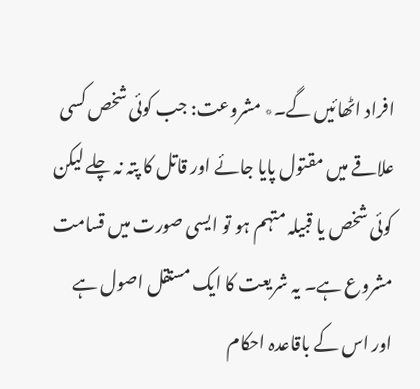افراد اٹھائیں گے۔٭ مشروعت: جب کوئی شخص کسی علاقے میں مقتول پایا جائے اور قاتل کا پتہ نہ چلے لیکن کوئی شخص یا قبیلہ متہم ہو تو ایسی صورت میں قسامت مشروع ہے۔ یہ شریعت کا ایک مستقل اصول ہے اور اس کے باقاعدہ احکام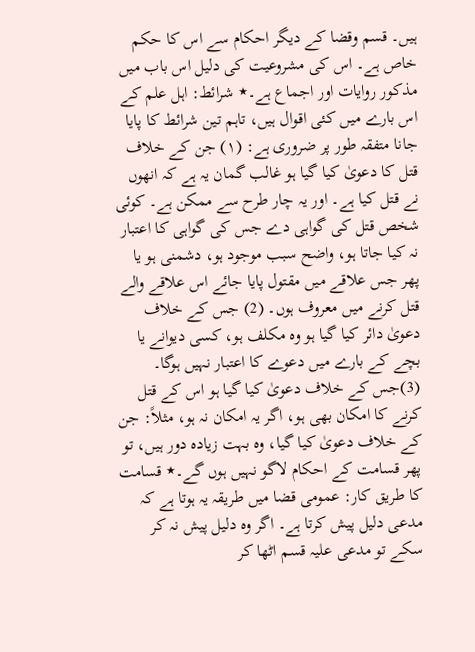ہیں۔ قسم وقضا کے دیگر احکام سے اس کا حکم خاص ہے۔ اس کی مشروعیت کی دلیل اس باب میں مذکور روایات اور اجماع ہے۔٭ شرائط: اہل علم کے اس بارے میں کئی اقوال ہیں، تاہم تین شرائط کا پایا جانا متفقہ طور پر ضروری ہے: (۱) جن کے خلاف قتل کا دعویٰ کیا گیا ہو غالب گمان یہ ہے کہ انھوں نے قتل کیا ہے۔ اور یہ چار طرح سے ممکن ہے۔ کوئی شخص قتل کی گواہی دے جس کی گواہی کا اعتبار نہ کیا جاتا ہو، واضح سبب موجود ہو، دشمنی ہو یا پھر جس علاقے میں مقتول پایا جائے اس علاقے والے قتل کرنے میں معروف ہوں۔ (2) جس کے خلاف دعویٰ دائر کیا گیا ہو وہ مکلف ہو، کسی دیوانے یا بچے کے بارے میں دعوے کا اعتبار نہیں ہوگا۔ (3)جس کے خلاف دعویٰ کیا گیا ہو اس کے قتل کرنے کا امکان بھی ہو، اگر یہ امکان نہ ہو، مثلاً: جن کے خلاف دعویٰ کیا گیا، وہ بہت زیادہ دور ہیں، تو پھر قسامت کے احکام لاگو نہیں ہوں گے۔٭ قسامت کا طریق کار: عمومی قضا میں طریقہ یہ ہوتا ہے کہ مدعی دلیل پیش کرتا ہے۔ اگر وہ دلیل پیش نہ کر سکے تو مدعی علیہ قسم اٹھا کر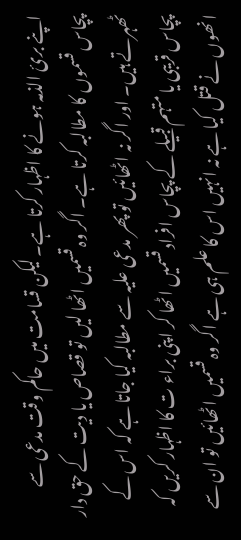اپنے بریٔ الذمہ ہونے کا اظہار کرتا ہے۔ لیکن قسامت میں حاکم وقت مدعی سے پچاس قسموں کا مطالبہ کرتا ہے۔ اگر وہ قسمیں اٹھا لیں تو قصاص یا دیت کے حق دار ٹھہرتے ہیں۔ اور اگر نہ اٹھائیں تو پھر مدعی علیہ سے مطالبہ کیا جاتا ہے کہ اس کے پچاس قریبی یا متہم قبیلے کے پچاس افراد قسمیں اٹھا کر اپنی براء ت کا اظہار کریں کہ انھوں نے قتل کیا ہے نہ انہیں اس کا علم ہی ہے اگر وہ قسمیں اٹھائیں تو ان سے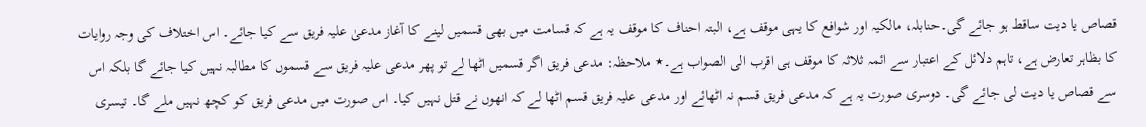قصاص یا دیت ساقط ہو جائے گی۔حنابلہ، مالکیہ اور شوافع کا یہی موقف ہے، البتہ احناف کا موقف یہ ہے کہ قسامت میں بھی قسمیں لینے کا آغاز مدعیٰ علیہ فریق سے کیا جائے۔ اس اختلاف کی وجہ روایات کا بظاہر تعارض ہے، تاہم دلائل کے اعتبار سے ائمہ ثلاثہ کا موقف ہی اقرب الی الصواب ہے۔٭ ملاحظہ: مدعی فریق اگر قسمیں اٹھا لے تو پھر مدعی علیہ فریق سے قسموں کا مطالبہ نہیں کیا جائے گا بلکہ اس سے قصاص یا دیت لی جائے گی۔ دوسری صورت یہ ہے کہ مدعی فریق قسم نہ اٹھائے اور مدعی علیہ فریق قسم اٹھا لے کہ انھوں نے قتل نہیں کیا۔ اس صورت میں مدعی فریق کو کچھ نہیں ملے گا۔ تیسری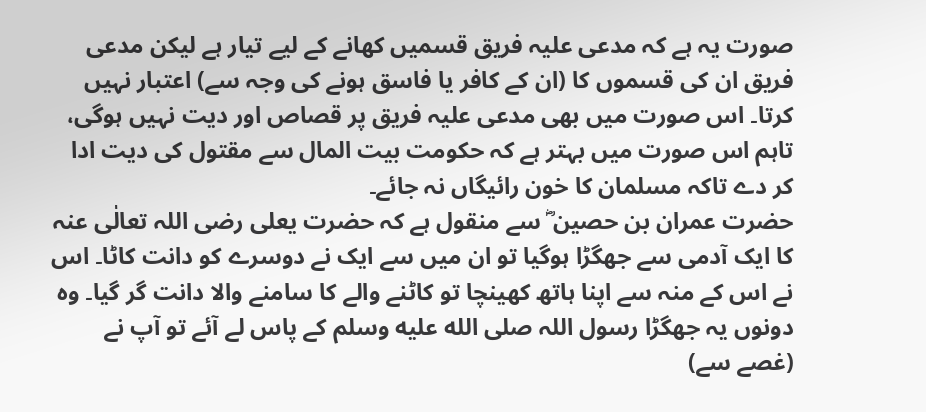صورت یہ ہے کہ مدعی علیہ فریق قسمیں کھانے کے لیے تیار ہے لیکن مدعی فریق ان کی قسموں کا (ان کے کافر یا فاسق ہونے کی وجہ سے) اعتبار نہیں کرتا۔ اس صورت میں بھی مدعی علیہ فریق پر قصاص اور دیت نہیں ہوگی، تاہم اس صورت میں بہتر ہے کہ حکومت بیت المال سے مقتول کی دیت ادا کر دے تاکہ مسلمان کا خون رائیگاں نہ جائے۔
حضرت عمران بن حصین ؓ سے منقول ہے کہ حضرت یعلی رضی اللہ تعالٰی عنہ کا ایک آدمی سے جھگڑا ہوگیا تو ان میں سے ایک نے دوسرے کو دانت کاٹا۔ اس نے اس کے منہ سے اپنا ہاتھ کھینچا تو کاٹنے والے کا سامنے والا دانت گر گیا۔ وہ دونوں یہ جھگڑا رسول اللہ صلى الله عليه وسلم کے پاس لے آئے تو آپ نے (غصے سے)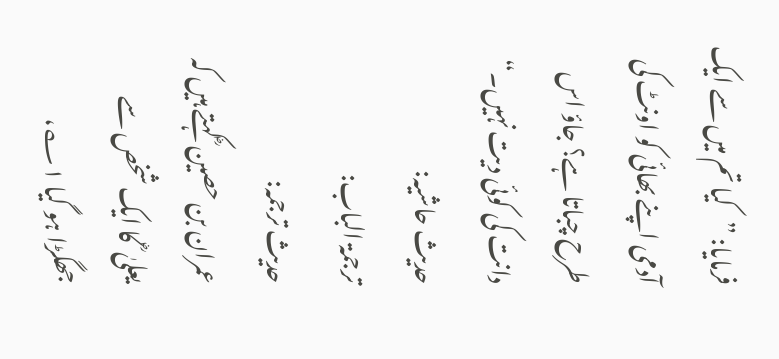فرمایا: ”کیا تم میں سے ایک آدمی اپنے بھائی کو اونٹ کی طرح چباتا ہے؟ جاؤ اس دانت کی کوئی دیت نہیں۔“
حدیث حاشیہ:
ترجمۃ الباب:
حدیث ترجمہ:
عمران بن حصین ؓ کہتے ہیں کہ یعلیٰ ؓ کا ایک شخص سے جھگڑا ہو گیا ۱؎،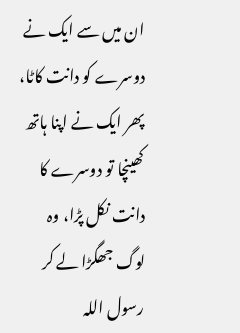ان میں سے ایک نے دوسرے کو دانت کاٹا، پھر ایک نے اپنا ہاتھ کھینچا تو دوسرے کا دانت نکل پڑا، وہ لوگ جھگڑا لے کر رسول اللہ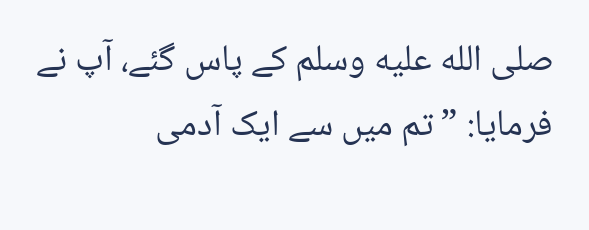صلى الله عليه وسلم کے پاس گئے، آپ نے فرمایا: ”تم میں سے ایک آدمی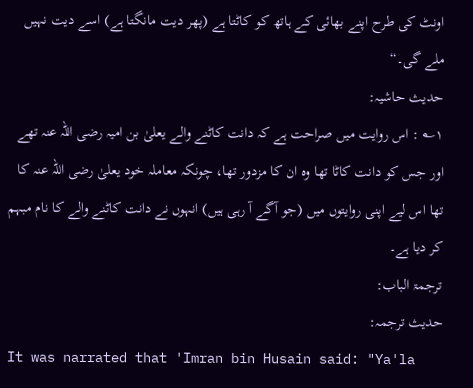اونٹ کی طرح اپنے بھائی کے ہاتھ کو کاٹتا ہے (پھر دیت مانگتا ہے) اسے دیت نہیں ملے گی۔“
حدیث حاشیہ:
۱؎ : اس روایت میں صراحت ہے کہ دانت کاٹنے والے یعلیٰ بن امیہ رضی اللہ عنہ تھے اور جس کو دانت کاٹا تھا وہ ان کا مزدور تھا، چونکہ معاملہ خود یعلیٰ رضی اللہ عنہ کا تھا اس لیے اپنی روایتوں میں (جو آگے آ رہی ہیں) انہوں نے دانت کاٹنے والے کا نام مبہم کر دیا ہے۔
ترجمۃ الباب:
حدیث ترجمہ:
It was narrated that 'Imran bin Husain said: "Ya'la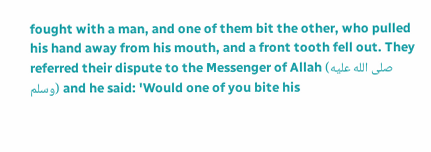fought with a man, and one of them bit the other, who pulled his hand away from his mouth, and a front tooth fell out. They referred their dispute to the Messenger of Allah (صلى الله عليه وسلم) and he said: 'Would one of you bite his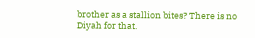brother as a stallion bites? There is no Diyah for that.